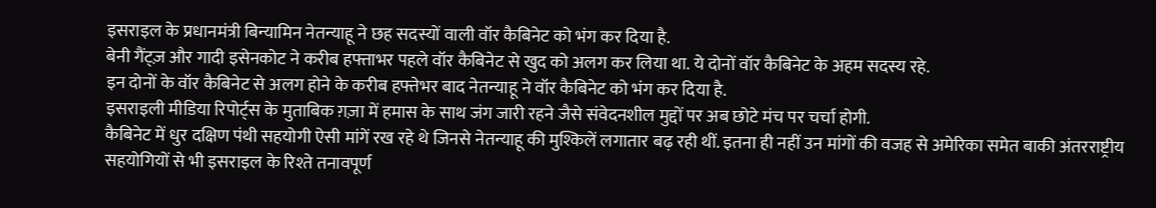इसराइल के प्रधानमंत्री बिन्यामिन नेतन्याहू ने छह सदस्यों वाली वॉर कैबिनेट को भंग कर दिया है.
बेनी गैंट्ज़ और गादी इसेनकोट ने करीब हफ्ताभर पहले वॉर कैबिनेट से खुद को अलग कर लिया था. ये दोनों वॉर कैबिनेट के अहम सदस्य रहे.
इन दोनों के वॉर कैबिनेट से अलग होने के करीब हफ्तेभर बाद नेतन्याहू ने वॉर कैबिनेट को भंग कर दिया है.
इसराइली मीडिया रिपोर्ट्स के मुताबिक ग़ज़ा में हमास के साथ जंग जारी रहने जैसे संवेदनशील मुद्दों पर अब छोटे मंच पर चर्चा होगी.
कैबिनेट में धुर दक्षिण पंथी सहयोगी ऐसी मांगें रख रहे थे जिनसे नेतन्याहू की मुश्किलें लगातार बढ़ रही थीं. इतना ही नहीं उन मांगों की वजह से अमेरिका समेत बाकी अंतरराष्ट्रीय सहयोगियों से भी इसराइल के रिश्ते तनावपूर्ण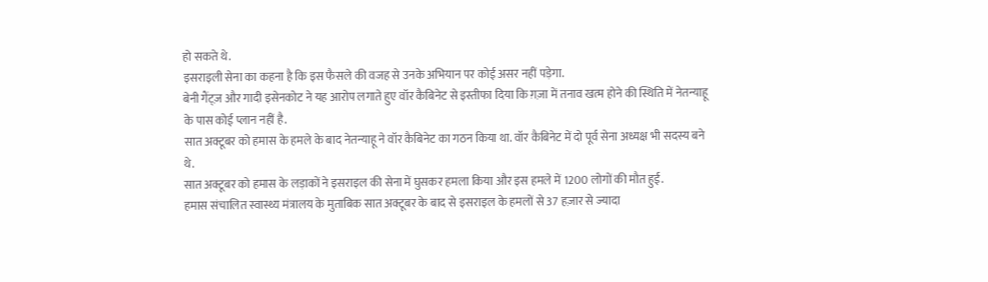हो सकते थे.
इसराइली सेना का कहना है कि इस फैसले की वजह से उनके अभियान पर कोई असर नहीं पड़ेगा.
बेनी गैंट्ज़ और गादी इसेनकोट ने यह आरोप लगाते हुए वॉर कैबिनेट से इस्तीफा दिया कि ग़ज़ा में तनाव खत्म होने की स्थिति में नेतन्याहू के पास कोई प्लान नहीं है.
सात अक्टूबर को हमास के हमले के बाद नेतन्याहू ने वॉर कैबिनेट का गठन किया था. वॉर कैबिनेट में दो पूर्व सेना अध्यक्ष भी सदस्य बने थे.
सात अक्टूबर को हमास के लड़ाकों ने इसराइल की सेना में घुसकर हमला किया और इस हमले में 1200 लोगों की मौत हुई.
हमास संचालित स्वास्थ्य मंत्रालय के मुताबिक सात अक्टूबर के बाद से इसराइल के हमलों से 37 हज़ार से ज्यादा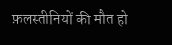फ़लस्तीनियों की मौत हो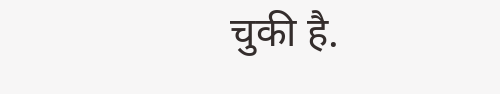चुकी है.